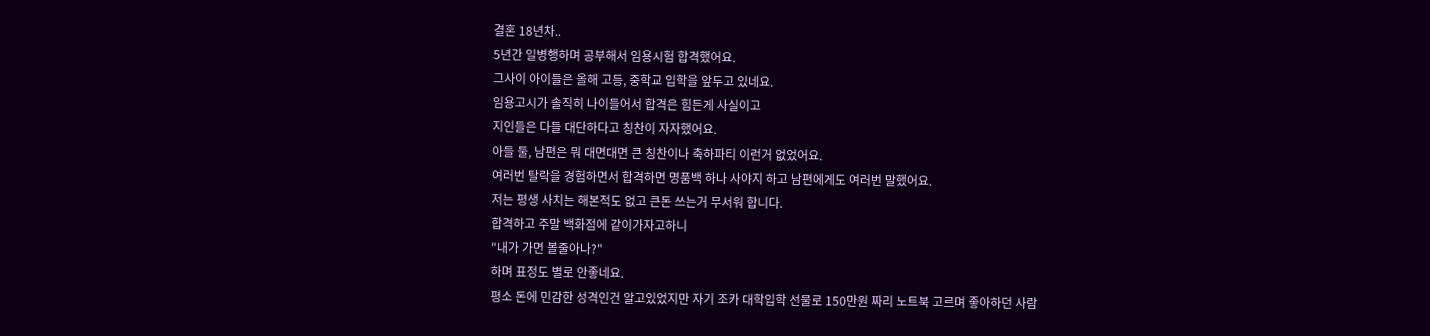결혼 18년차..
5년간 일병행하며 공부해서 임용시험 합격했어요.
그사이 아이들은 올해 고등, 중학교 입학을 앞두고 있네요.
임용고시가 솔직히 나이들어서 합격은 힘든게 사실이고
지인들은 다들 대단하다고 칭찬이 자자했어요.
아들 둘, 남편은 뭐 대면대면 큰 칭찬이나 축하파티 이런거 없었어요.
여러번 탈락을 경험하면서 합격하면 명품백 하나 사야지 하고 남편에게도 여러번 말했어요.
저는 평생 사치는 해본적도 없고 큰돈 쓰는거 무서워 합니다.
합격하고 주말 백화점에 같이가자고하니
"내가 가면 볼줄아나?"
하며 표정도 별로 안좋네요.
평소 돈에 민감한 성격인건 알고있었지만 자기 조카 대학입학 선물로 150만원 짜리 노트북 고르며 좋아하던 사람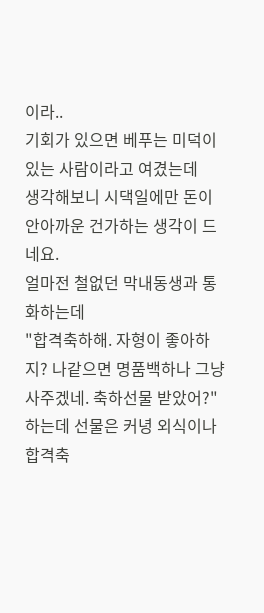이라..
기회가 있으면 베푸는 미덕이 있는 사람이라고 여겼는데
생각해보니 시댁일에만 돈이 안아까운 건가하는 생각이 드네요.
얼마전 철없던 막내동생과 통화하는데
"합격축하해. 자형이 좋아하지? 나같으면 명품백하나 그냥 사주겠네. 축하선물 받았어?"
하는데 선물은 커녕 외식이나 합격축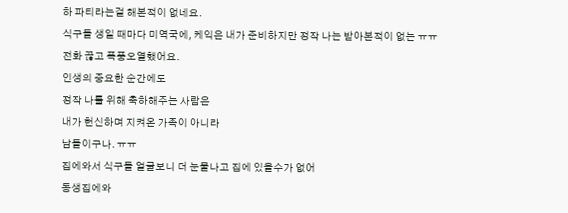하 파티라는걸 해본적이 없네요.
식구들 생일 때마다 미역국에, 케익은 내가 준비하지만 정작 나는 받아본적이 없는 ㅠㅠ
전화 끊고 폭풍오열했어요.
인생의 중요한 순간에도
정작 나를 위해 축하해주는 사람은
내가 헌신하며 지켜온 가족이 아니라
남들이구나. ㅠㅠ
집에와서 식구들 얼굴보니 더 눈물나고 집에 있을수가 없어
동생집에와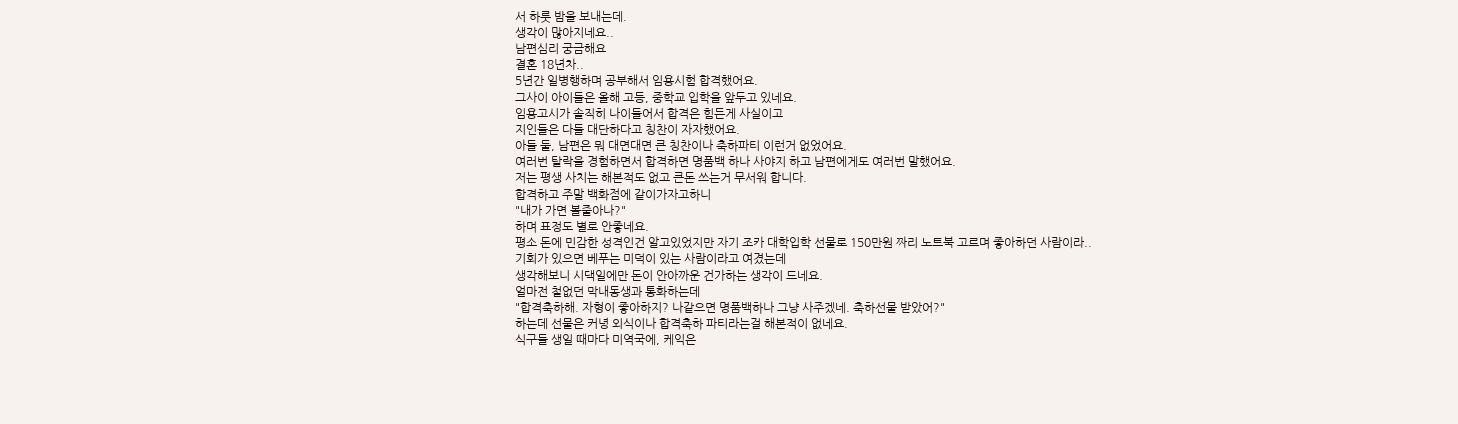서 하룻 밤을 보내는데.
생각이 많아지네요..
남편심리 궁금해요
결혼 18년차..
5년간 일병행하며 공부해서 임용시험 합격했어요.
그사이 아이들은 올해 고등, 중학교 입학을 앞두고 있네요.
임용고시가 솔직히 나이들어서 합격은 힘든게 사실이고
지인들은 다들 대단하다고 칭찬이 자자했어요.
아들 둘, 남편은 뭐 대면대면 큰 칭찬이나 축하파티 이런거 없었어요.
여러번 탈락을 경험하면서 합격하면 명품백 하나 사야지 하고 남편에게도 여러번 말했어요.
저는 평생 사치는 해본적도 없고 큰돈 쓰는거 무서워 합니다.
합격하고 주말 백화점에 같이가자고하니
"내가 가면 볼줄아나?"
하며 표정도 별로 안좋네요.
평소 돈에 민감한 성격인건 알고있었지만 자기 조카 대학입학 선물로 150만원 짜리 노트북 고르며 좋아하던 사람이라..
기회가 있으면 베푸는 미덕이 있는 사람이라고 여겼는데
생각해보니 시댁일에만 돈이 안아까운 건가하는 생각이 드네요.
얼마전 철없던 막내동생과 통화하는데
"합격축하해. 자형이 좋아하지? 나같으면 명품백하나 그냥 사주겠네. 축하선물 받았어?"
하는데 선물은 커녕 외식이나 합격축하 파티라는걸 해본적이 없네요.
식구들 생일 때마다 미역국에, 케익은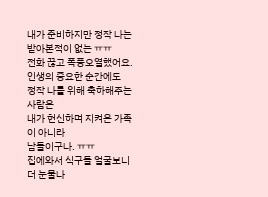내가 준비하지만 정작 나는 받아본적이 없는 ㅠㅠ
전화 끊고 폭풍오열했어요.
인생의 중요한 순간에도
정작 나를 위해 축하해주는 사람은
내가 헌신하며 지켜온 가족이 아니라
남들이구나. ㅠㅠ
집에와서 식구들 얼굴보니 더 눈물나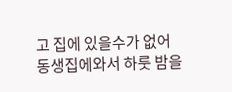고 집에 있을수가 없어
동생집에와서 하룻 밤을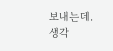보내는데.
생각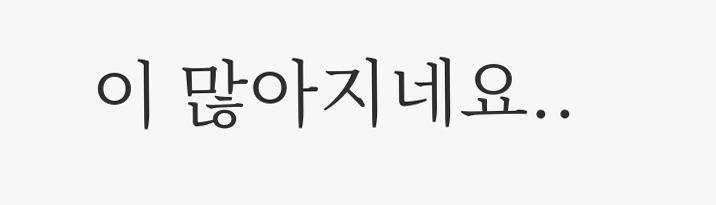이 많아지네요..